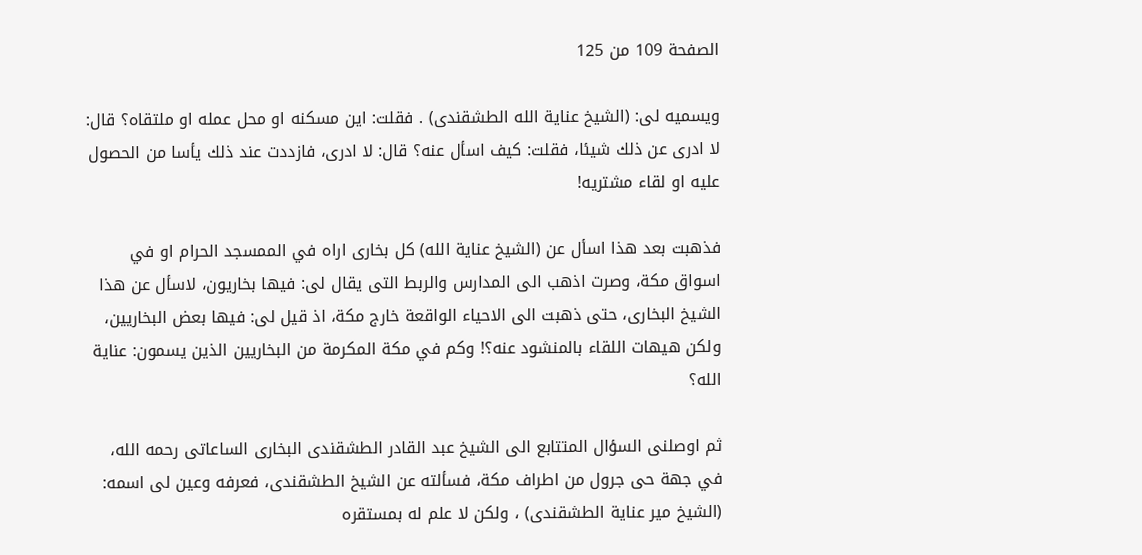الصفحة 109 من 125

ويسميه لى: (الشيخ عناية الله الطشقندى) . فقلت: اين مسكنه او محل عمله او ملتقاه؟ قال: لا ادرى عن ذلك شيئا، فقلت: كيف اسأل عنه؟ قال: لا ادرى، فازددت عند ذلك يأسا من الحصول عليه او لقاء مشتريه!

فذهبت بعد هذا اسأل عن (الشيخ عناية الله) كل بخارى اراه في الممسجد الحرام او في اسواق مكة، وصرت اذهب الى المدارس والربط التى يقال لى: فيها بخاريون، لاسأل عن هذا الشيخ البخارى، حتى ذهبت الى الاحياء الواقعة خارج مكة، اذ قيل لى: فيها بعض البخاريين، ولكن هيهات اللقاء بالمنشود عنه؟! وكم في مكة المكرمة من البخاريين الذين يسمون: عناية الله؟

ثم اوصلنى السؤال المتتابع الى الشيخ عبد القادر الطشقندى البخارى الساعاتى رحمه الله، في جهة حى جرول من اطراف مكة، فسألته عن الشيخ الطشقندى، فعرفه وعين لى اسمه: (الشيخ مير عناية الطشقندى) ، ولكن لا علم له بمستقره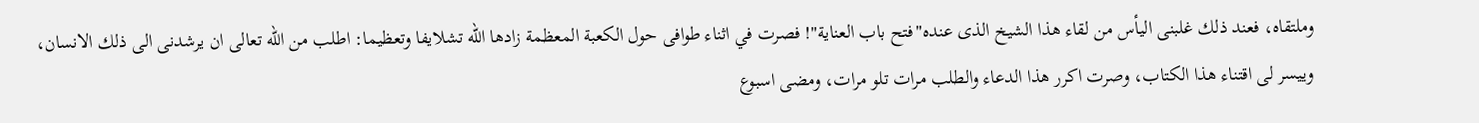وملتقاه، فعند ذلك غلبنى اليأس من لقاء هذا الشيخ الذى عنده"فتح باب العناية"! فصرت في اثناء طوافى حول الكعبة المعظمة زادها الله تشلايفا وتعظيما: اطلب من الله تعالى ان يرشدنى الى ذلك الانسان، وييسر لى اقتناء هذا الكتاب، وصرت اكرر هذا الدعاء والطلب مرات تلو مرات، ومضى اسبوع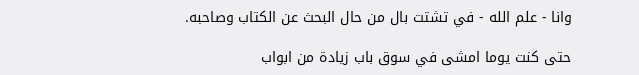وانا - علم الله - في تشتت بال من حال البحث عن الكتاب وصاحبه.

حتى كنت يوما امشى في سوق باب زيادة من ابواب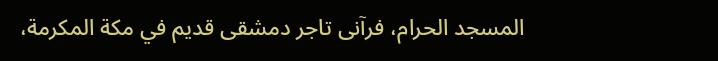المسجد الحرام، فرآنى تاجر دمشقى قديم في مكة المكرمة،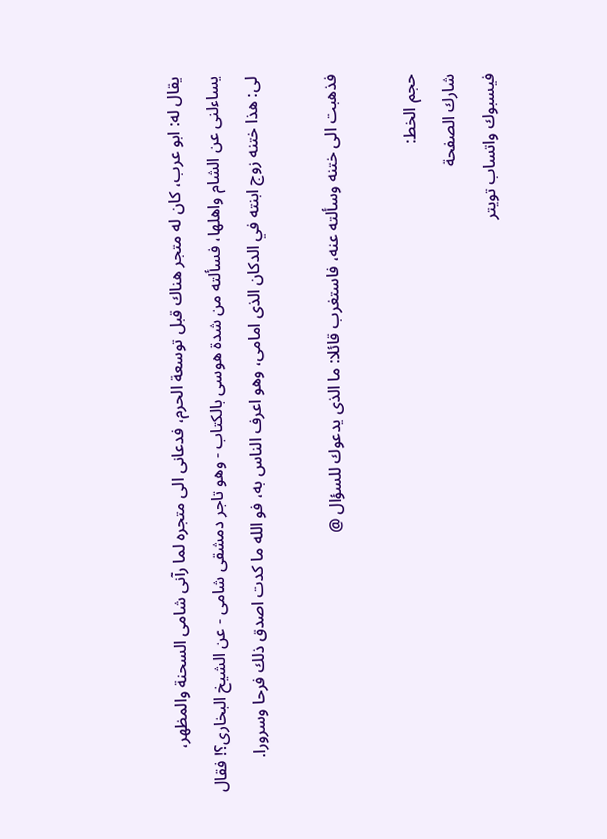يقال له: ابو عرب، كان له متجر هناك قبل توسعة الحرم، فدعانى الى متجره لما رآنى شامى السحنة والمظهر، يساءلنى عن الشام واهلها، فسألته من شدة هوسى بالكتاب - وهو تاجر دمشقى شامى - عن الشيخ البخارى؟! فقال لى: هذا ختنه زوج ابنته في الدكان الذى امامى، وهو اعرف الناس به، فو الله ما كدت اصدق ذلك فرحا وسرورا.

فذهبت الى ختنه وسألته عنه، فاستغرب قائلا: ما الذى يدعوك للسؤال @

حجم الخط:
شارك الصفحة
فيسبوك واتساب تويتر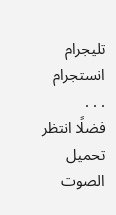تليجرام انستجرام
. . .
فضلًا انتظر تحميل الصوت